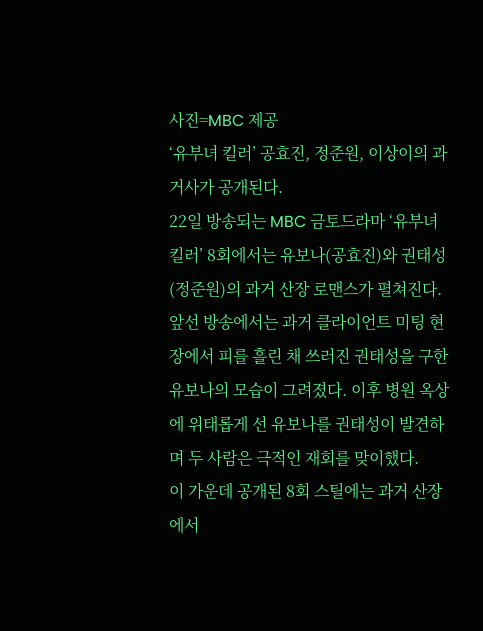사진=MBC 제공
‘유부녀 킬러’ 공효진, 정준원, 이상이의 과거사가 공개된다.
22일 방송되는 MBC 금토드라마 ‘유부녀 킬러’ 8회에서는 유보나(공효진)와 권태성(정준원)의 과거 산장 로맨스가 펼쳐진다.
앞선 방송에서는 과거 클라이언트 미팅 현장에서 피를 흘린 채 쓰러진 권태성을 구한 유보나의 모습이 그려졌다. 이후 병원 옥상에 위태롭게 선 유보나를 권태성이 발견하며 두 사람은 극적인 재회를 맞이했다.
이 가운데 공개된 8회 스틸에는 과거 산장에서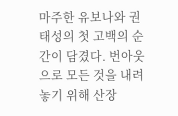마주한 유보나와 권태성의 첫 고백의 순간이 담겼다. 번아웃으로 모든 것을 내려놓기 위해 산장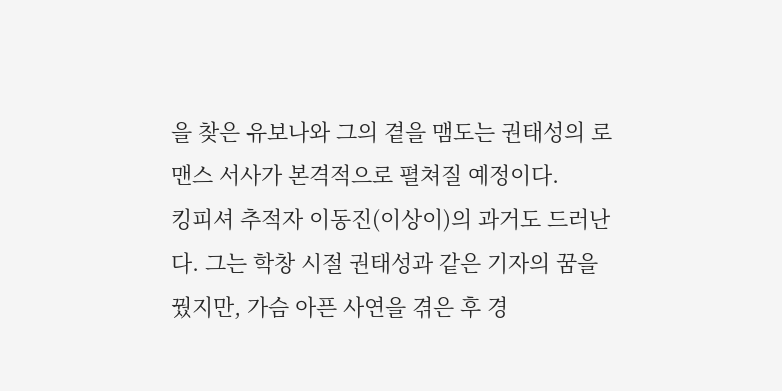을 찾은 유보나와 그의 곁을 맴도는 권태성의 로맨스 서사가 본격적으로 펼쳐질 예정이다.
킹피셔 추적자 이동진(이상이)의 과거도 드러난다. 그는 학창 시절 권태성과 같은 기자의 꿈을 꿨지만, 가슴 아픈 사연을 겪은 후 경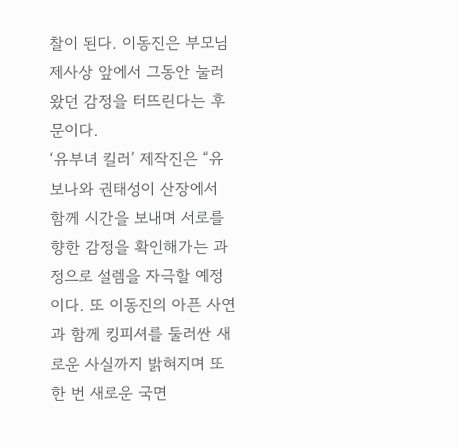찰이 된다. 이동진은 부모님 제사상 앞에서 그동안 눌러왔던 감정을 터뜨린다는 후문이다.
‘유부녀 킬러’ 제작진은 “유보나와 권태성이 산장에서 함께 시간을 보내며 서로를 향한 감정을 확인해가는 과정으로 설렘을 자극할 예정이다. 또 이동진의 아픈 사연과 함께 킹피셔를 둘러싼 새로운 사실까지 밝혀지며 또 한 번 새로운 국면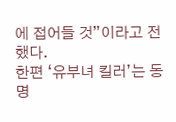에 접어들 것”이라고 전했다.
한편 ‘유부녀 킬러’는 동명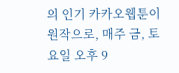의 인기 카카오웹툰이 원작으로, 매주 금, 토요일 오후 9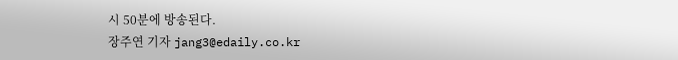시 50분에 방송된다.
장주연 기자 jang3@edaily.co.kr